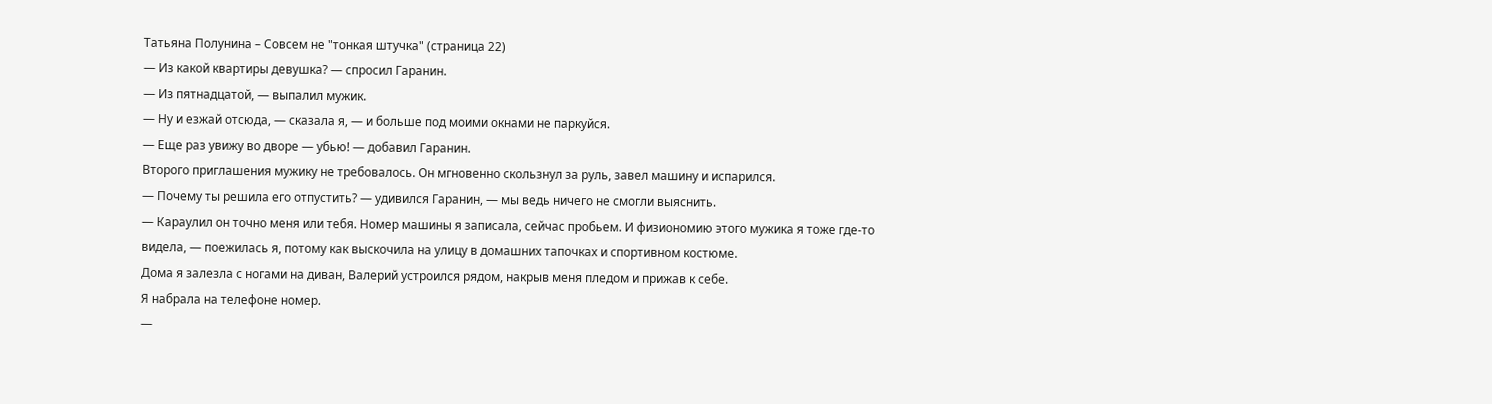Татьяна Полунина – Совсем не "тонкая штучка" (страница 22)
— Из какой квартиры девушка? — спросил Гаранин.
— Из пятнадцатой, — выпалил мужик.
— Ну и езжай отсюда, — сказала я, — и больше под моими окнами не паркуйся.
— Еще раз увижу во дворе — убью! — добавил Гаранин.
Второго приглашения мужику не требовалось. Он мгновенно скользнул за руль, завел машину и испарился.
— Почему ты решила его отпустить? — удивился Гаранин, — мы ведь ничего не смогли выяснить.
— Караулил он точно меня или тебя. Номер машины я записала, сейчас пробьем. И физиономию этого мужика я тоже где-то видела, — поежилась я, потому как выскочила на улицу в домашних тапочках и спортивном костюме.
Дома я залезла с ногами на диван, Валерий устроился рядом, накрыв меня пледом и прижав к себе.
Я набрала на телефоне номер.
—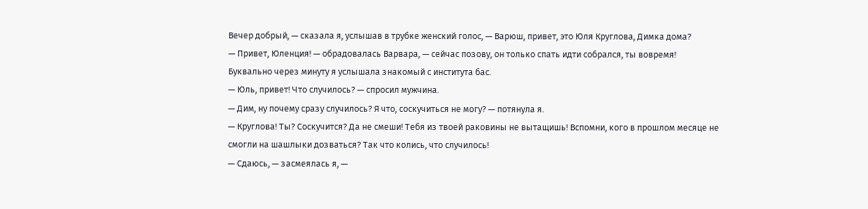Вечер добрый, — сказала я, услышав в трубке женский голос, — Варюш, привет, это Юля Круглова, Димка дома?
— Привет, Юленция! — обрадовалась Варвара, — сейчас позову, он только спать идти собрался, ты вовремя!
Буквально через минуту я услышала знакомый с института бас.
— Юль, привет! Что случилось? — спросил мужчина.
— Дим, ну почему сразу случилось? Я что, соскучиться не могу? — потянула я.
— Круглова! Ты? Соскучится? Да не смеши! Тебя из твоей раковины не вытащишь! Вспомни, кого в прошлом месяце не смогли на шашлыки дозваться? Так что колись, что случилось!
— Сдаюсь, — засмеялась я, —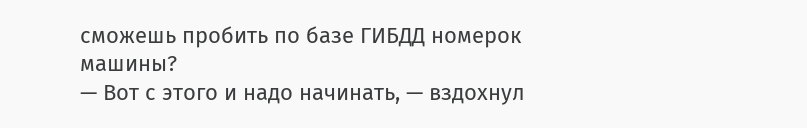сможешь пробить по базе ГИБДД номерок машины?
— Вот с этого и надо начинать, — вздохнул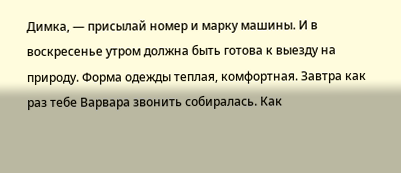Димка, — присылай номер и марку машины. И в воскресенье утром должна быть готова к выезду на природу. Форма одежды теплая, комфортная. Завтра как раз тебе Варвара звонить собиралась. Как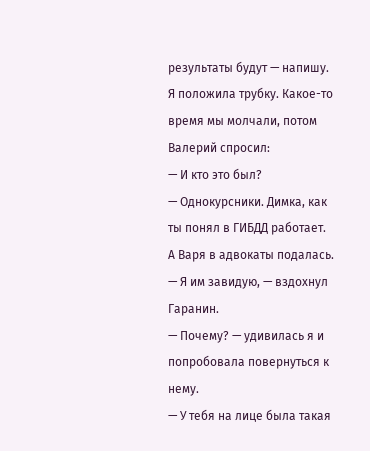результаты будут — напишу.
Я положила трубку. Какое-то время мы молчали, потом Валерий спросил:
— И кто это был?
— Однокурсники. Димка, как ты понял в ГИБДД работает. А Варя в адвокаты подалась.
— Я им завидую, — вздохнул Гаранин.
— Почему? — удивилась я и попробовала повернуться к нему.
— У тебя на лице была такая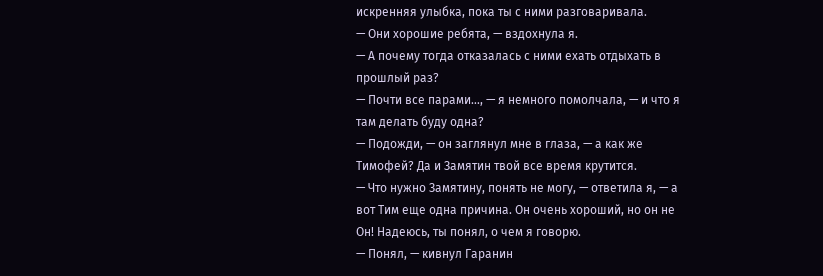искренняя улыбка, пока ты с ними разговаривала.
— Они хорошие ребята, — вздохнула я.
— А почему тогда отказалась с ними ехать отдыхать в прошлый раз?
— Почти все парами…, — я немного помолчала, — и что я там делать буду одна?
— Подожди, — он заглянул мне в глаза, — а как же Тимофей? Да и Замятин твой все время крутится.
— Что нужно Замятину, понять не могу, — ответила я, — а вот Тим еще одна причина. Он очень хороший, но он не Он! Надеюсь, ты понял, о чем я говорю.
— Понял, — кивнул Гаранин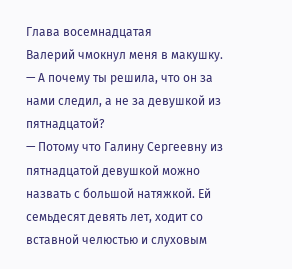Глава восемнадцатая
Валерий чмокнул меня в макушку.
— А почему ты решила, что он за нами следил, а не за девушкой из пятнадцатой?
— Потому что Галину Сергеевну из пятнадцатой девушкой можно назвать с большой натяжкой. Ей семьдесят девять лет, ходит со вставной челюстью и слуховым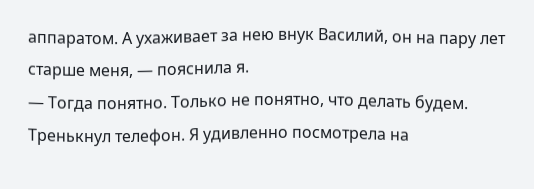аппаратом. А ухаживает за нею внук Василий, он на пару лет старше меня, — пояснила я.
— Тогда понятно. Только не понятно, что делать будем.
Тренькнул телефон. Я удивленно посмотрела на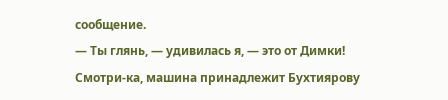сообщение.
— Ты глянь, — удивилась я, — это от Димки! Смотри-ка, машина принадлежит Бухтиярову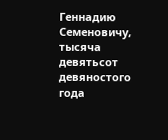Геннадию Семеновичу, тысяча девятьсот девяностого года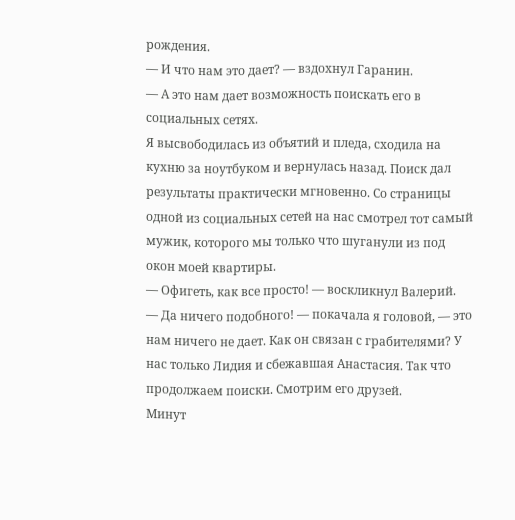рождения.
— И что нам это дает? — вздохнул Гаранин.
— А это нам дает возможность поискать его в социальных сетях.
Я высвободилась из объятий и пледа, сходила на кухню за ноутбуком и вернулась назад. Поиск дал результаты практически мгновенно. Со страницы одной из социальных сетей на нас смотрел тот самый мужик, которого мы только что шуганули из под окон моей квартиры.
— Офигеть, как все просто! — воскликнул Валерий.
— Да ничего подобного! — покачала я головой, — это нам ничего не дает. Как он связан с грабителями? У нас только Лидия и сбежавшая Анастасия. Так что продолжаем поиски. Смотрим его друзей.
Минут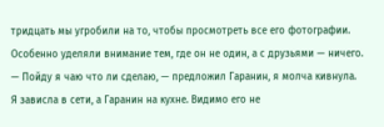тридцать мы угробили на то, чтобы просмотреть все его фотографии. Особенно уделяли внимание тем, где он не один, а с друзьями — ничего.
— Пойду я чаю что ли сделаю, — предложил Гаранин, я молча кивнула.
Я зависла в сети, а Гаранин на кухне. Видимо его не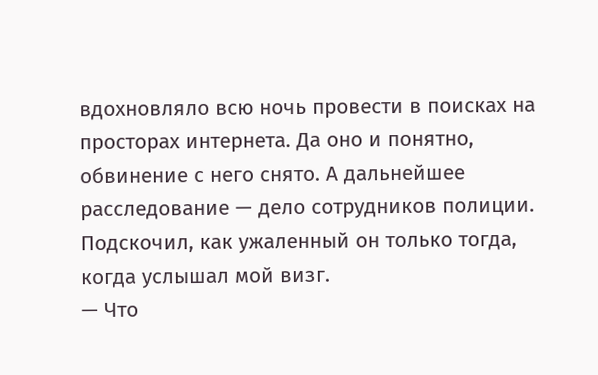вдохновляло всю ночь провести в поисках на просторах интернета. Да оно и понятно, обвинение с него снято. А дальнейшее расследование — дело сотрудников полиции.
Подскочил, как ужаленный он только тогда, когда услышал мой визг.
— Что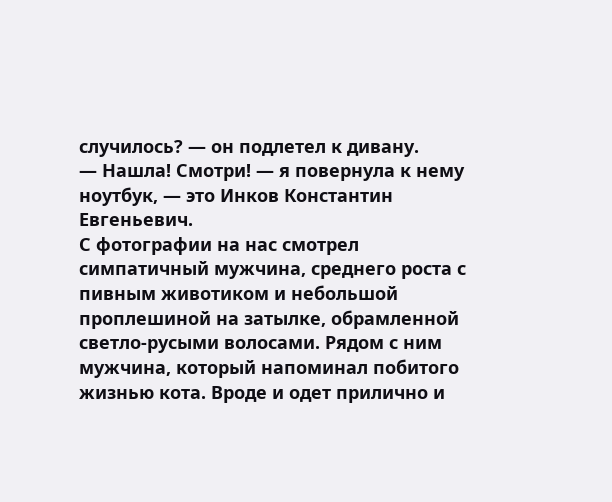случилось? — он подлетел к дивану.
— Нашла! Смотри! — я повернула к нему ноутбук, — это Инков Константин Евгеньевич.
С фотографии на нас смотрел симпатичный мужчина, среднего роста с пивным животиком и небольшой проплешиной на затылке, обрамленной светло-русыми волосами. Рядом с ним мужчина, который напоминал побитого жизнью кота. Вроде и одет прилично и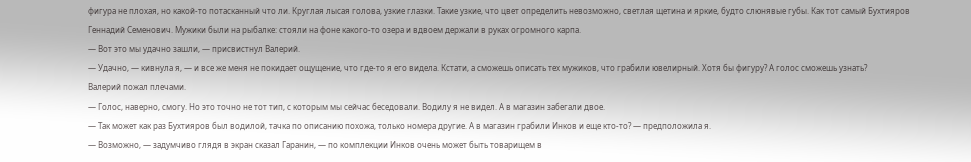фигура не плохая, но какой-то потасканный что ли. Круглая лысая голова, узкие глазки. Такие узкие, что цвет определить невозможно, светлая щетина и яркие, будто слюнявые губы. Как тот самый Бухтияров Геннадий Семенович. Мужики были на рыбалке: стояли на фоне какого-то озера и вдвоем держали в руках огромного карпа.
— Вот это мы удачно зашли, — присвистнул Валерий.
— Удачно, — кивнула я, — и все же меня не покидает ощущение, что где-то я его видела. Кстати, а сможешь описать тех мужиков, что грабили ювелирный. Хотя бы фигуру? А голос сможешь узнать?
Валерий пожал плечами.
— Голос, наверно, смогу. Но это точно не тот тип, с которым мы сейчас беседовали. Водилу я не видел. А в магазин забегали двое.
— Так может как раз Бухтияров был водилой, тачка по описанию похожа, только номера другие. А в магазин грабили Инков и еще кто-то? — предположила я.
— Возможно, — задумчиво глядя в экран сказал Гаранин, — по комплекции Инков очень может быть товарищем в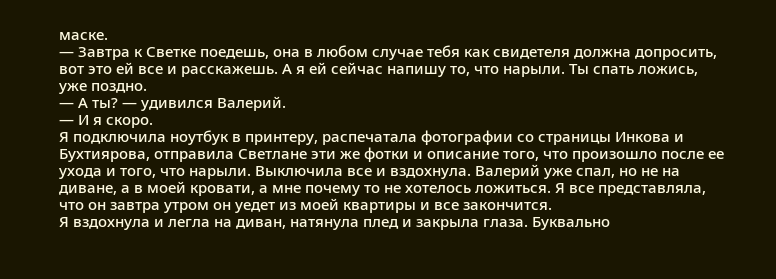маске.
— Завтра к Светке поедешь, она в любом случае тебя как свидетеля должна допросить, вот это ей все и расскажешь. А я ей сейчас напишу то, что нарыли. Ты спать ложись, уже поздно.
— А ты? — удивился Валерий.
— И я скоро.
Я подключила ноутбук в принтеру, распечатала фотографии со страницы Инкова и Бухтиярова, отправила Светлане эти же фотки и описание того, что произошло после ее ухода и того, что нарыли. Выключила все и вздохнула. Валерий уже спал, но не на диване, а в моей кровати, а мне почему то не хотелось ложиться. Я все представляла, что он завтра утром он уедет из моей квартиры и все закончится.
Я вздохнула и легла на диван, натянула плед и закрыла глаза. Буквально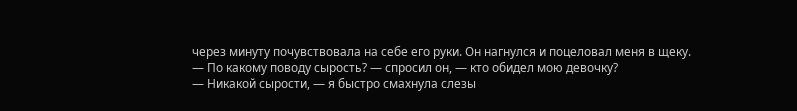через минуту почувствовала на себе его руки. Он нагнулся и поцеловал меня в щеку.
— По какому поводу сырость? — спросил он, — кто обидел мою девочку?
— Никакой сырости, — я быстро смахнула слезы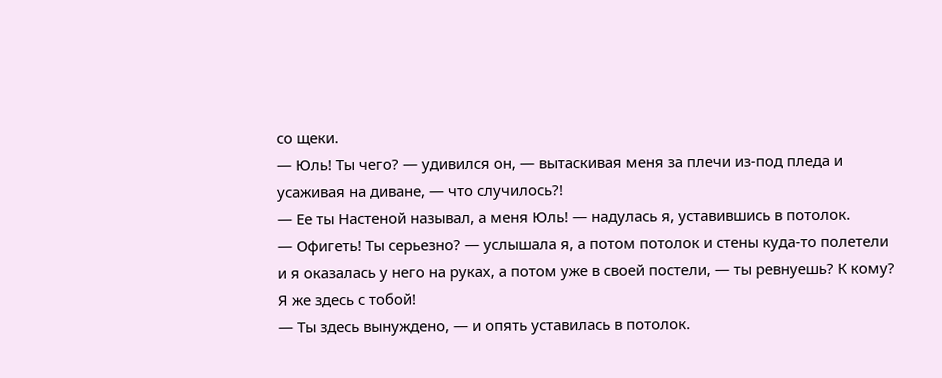со щеки.
— Юль! Ты чего? — удивился он, — вытаскивая меня за плечи из-под пледа и усаживая на диване, — что случилось?!
— Ее ты Настеной называл, а меня Юль! — надулась я, уставившись в потолок.
— Офигеть! Ты серьезно? — услышала я, а потом потолок и стены куда-то полетели и я оказалась у него на руках, а потом уже в своей постели, — ты ревнуешь? К кому? Я же здесь с тобой!
— Ты здесь вынуждено, — и опять уставилась в потолок.